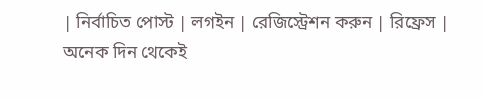| নির্বাচিত পোস্ট | লগইন | রেজিস্ট্রেশন করুন | রিফ্রেস |
অনেক দিন থেকেই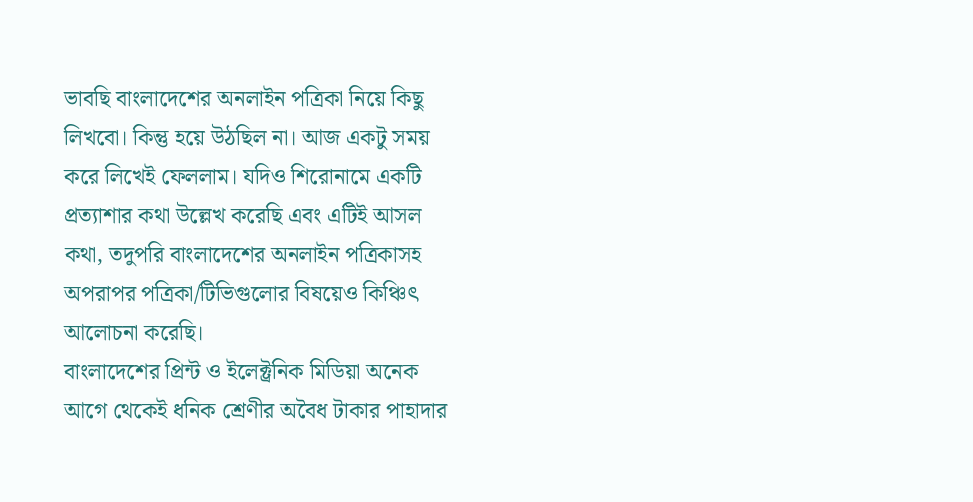ভাবছি বাংলাদেশের অনলাইন পত্রিকা নিয়ে কিছু লিখবো। কিন্তু হয়ে উঠছিল না। আজ একটু সময় করে লিখেই ফেললাম। যদিও শিরোনামে একটি প্রত্যাশার কথা উল্লেখ করেছি এবং এটিই আসল কথা, তদুপরি বাংলাদেশের অনলাইন পত্রিকাসহ অপরাপর পত্রিকা/টিভিগুলোর বিষয়েও কিঞ্চিৎ আলোচনা করেছি।
বাংলাদেশের প্রিন্ট ও ইলেক্ট্রনিক মিডিয়া অনেক আগে থেকেই ধনিক শ্রেণীর অবৈধ টাকার পাহাদার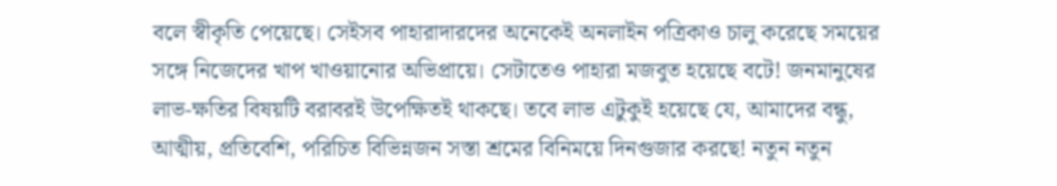বলে স্বীকৃতি পেয়েছে। সেইসব পাহারাদারদের অনেকেই অনলাইন পত্রিকাও চালু করেছে সময়ের সঙ্গে নিজেদের খাপ খাওয়ানোর অভিপ্রায়ে। সেটাতেও পাহারা মজবুত হয়েছে বটে! জনমানুষের লাভ-ক্ষতির বিষয়টি বরাবরই উপেক্ষিতই থাকছে। তবে লাভ এটুকুই হয়েছে যে, আমাদের বন্ধু, আত্মীয়, প্রতিবেশি, পরিচিত বিভিন্নজন সস্তা শ্রমের বিনিময়ে দিনগুজার করছে! নতুন নতুন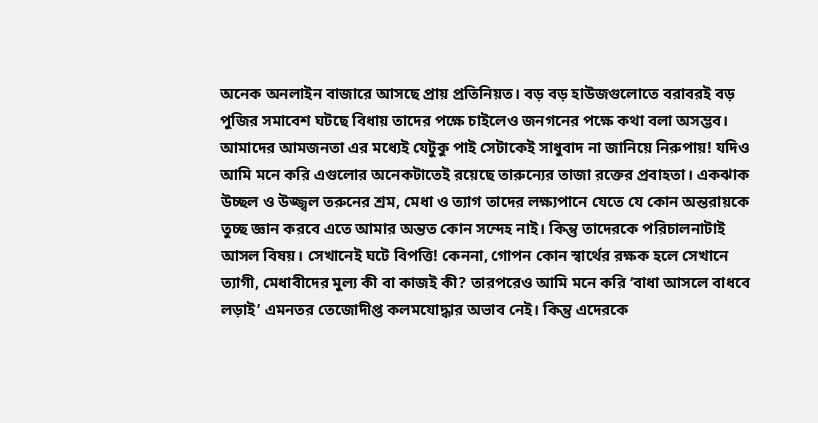অনেক অনলাইন বাজারে আসছে প্রায় প্রতিনিয়ত। বড় বড় হাউজগুলোতে বরাবরই বড় পুজির সমাবেশ ঘটছে বিধায় তাদের পক্ষে চাইলেও জনগনের পক্ষে কথা বলা অসম্ভব। আমাদের আমজনতা এর মধ্যেই যেটুকু পাই সেটাকেই সাধুবাদ না জানিয়ে নিরুপায়! যদিও আমি মনে করি এগুলোর অনেকটাতেই রয়েছে তারুন্যের তাজা রক্তের প্রবাহতা। একঝাক উচ্ছল ও উজ্জ্বল তরুনের শ্রম, মেধা ও ত্যাগ তাদের লক্ষ্যপানে যেতে যে কোন অন্তরায়কে তুচ্ছ জ্ঞান করবে এতে আমার অন্তত কোন সন্দেহ নাই। কিন্তু তাদেরকে পরিচালনাটাই আসল বিষয়। সেখানেই ঘটে বিপত্তি! কেননা, গোপন কোন স্বার্থের রক্ষক হলে সেখানে ত্যাগী, মেধাবীদের মুল্য কী বা কাজই কী? তারপরেও আমি মনে করি ‘বাধা আসলে বাধবে লড়াই’ এমনতর তেজোদীপ্ত কলমযোদ্ধার অভাব নেই। কিন্তু এদেরকে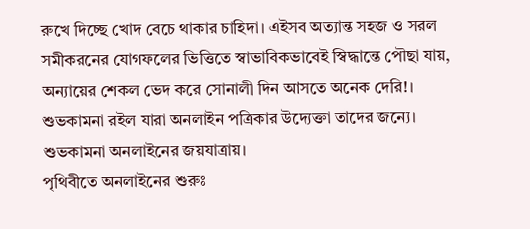রুখে দিচ্ছে খোদ বেচে থাকার চাহিদা। এইসব অত্যান্ত সহজ ও সরল সমীকরনের যোগফলের ভিত্তিতে স্বাভাবিকভাবেই স্বিদ্ধান্তে পৌছা যায়, অন্যায়ের শেকল ভেদ করে সোনালী দিন আসতে অনেক দেরি!। শুভকামনা রইল যারা অনলাইন পত্রিকার উদ্যেক্তা তাদের জন্যে। শুভকামনা অনলাইনের জয়যাত্রায়।
পৃথিবীতে অনলাইনের শুরুঃ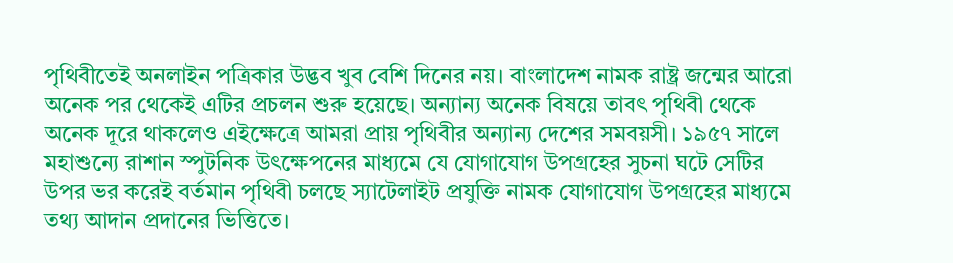পৃথিবীতেই অনলাইন পত্রিকার উদ্ভব খুব বেশি দিনের নয়। বাংলাদেশ নামক রাষ্ট্র জন্মের আরো অনেক পর থেকেই এটির প্রচলন শুরু হয়েছে। অন্যান্য অনেক বিষয়ে তাবৎ পৃথিবী থেকে অনেক দূরে থাকলেও এইক্ষেত্রে আমরা প্রায় পৃথিবীর অন্যান্য দেশের সমবয়সী। ১৯৫৭ সালে মহাশুন্যে রাশান স্পুটনিক উৎক্ষেপনের মাধ্যমে যে যোগাযোগ উপগ্রহের সুচনা ঘটে সেটির উপর ভর করেই বর্তমান পৃথিবী চলছে স্যাটেলাইট প্রযুক্তি নামক যোগাযোগ উপগ্রহের মাধ্যমে তথ্য আদান প্রদানের ভিত্তিতে।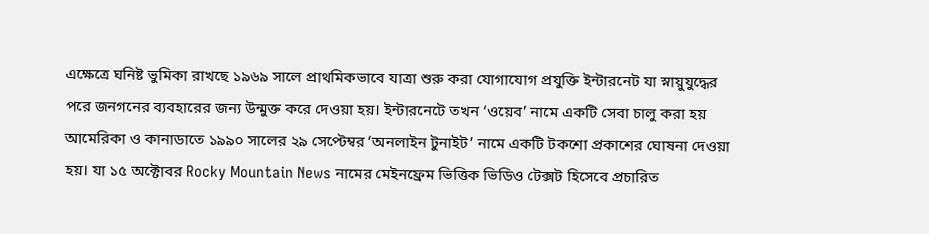এক্ষেত্রে ঘনিষ্ট ভুমিকা রাখছে ১৯৬৯ সালে প্রাথমিকভাবে যাত্রা শুরু করা যোগাযোগ প্রযুক্তি ইন্টারনেট যা স্নায়ুযুদ্ধের পরে জনগনের ব্যবহারের জন্য উন্মুক্ত করে দেওয়া হয়। ইন্টারনেটে তখন ‘ওয়েব’ নামে একটি সেবা চালু করা হয় আমেরিকা ও কানাডাতে ১৯৯০ সালের ২৯ সেপ্টেম্বর ‘অনলাইন টুনাইট’ নামে একটি টকশো প্রকাশের ঘোষনা দেওয়া হয়। যা ১৫ অক্টোবর Rocky Mountain News নামের মেইনফ্রেম ভিত্তিক ভিডিও টেক্সট হিসেবে প্রচারিত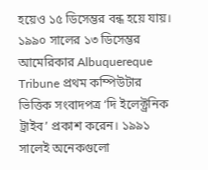হয়েও ১৫ ডিসেম্ভর বন্ধ হয়ে যায়। ১৯৯০ সালের ১৩ ডিসেম্ভর আমেরিকার Albuquereque Tribune প্রথম কম্পিউটার ভিত্তিক সংবাদপত্র ‘দি ইলেক্ট্রনিক ট্রাইব’ প্রকাশ করেন। ১৯৯১ সালেই অনেকগুলো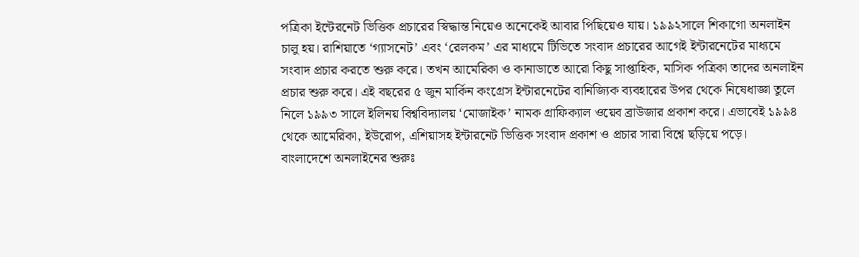পত্রিকা ইন্টেরনেট ভিত্তিক প্রচারের স্বিদ্ধান্ত নিয়েও অনেকেই আবার পিছিয়েও যায়। ১৯৯২সালে শিকাগো অনলাইন চালু হয়। রাশিয়াতে ‘গ্যাসনেট’ এবং ‘রেলকম’ এর মাধ্যমে টিভিতে সংবাদ প্রচারের আগেই ইন্টারনেটের মাধ্যমে সংবাদ প্রচার করতে শুরু করে। তখন আমেরিকা ও কানাডাতে আরো কিছু সাপ্তাহিক, মাসিক পত্রিকা তাদের অনলাইন প্রচার শুরু করে। এই বছরের ৫ জুন মার্কিন কংগ্রেস ইন্টারনেটের বানিজ্যিক ব্যবহারের উপর থেকে নিষেধাজ্ঞা তুলে নিলে ১৯৯৩ সালে ইলিনয় বিশ্ববিদ্যালয় ‘মোজাইক’ নামক গ্রাফিক্যাল ওয়েব ব্রাউজার প্রকাশ করে। এভাবেই ১৯৯৪ থেকে আমেরিকা, ইউরোপ, এশিয়াসহ ইন্টারনেট ভিত্তিক সংবাদ প্রকাশ ও প্রচার সারা বিশ্বে ছড়িয়ে পড়ে।
বাংলাদেশে অনলাইনের শুরুঃ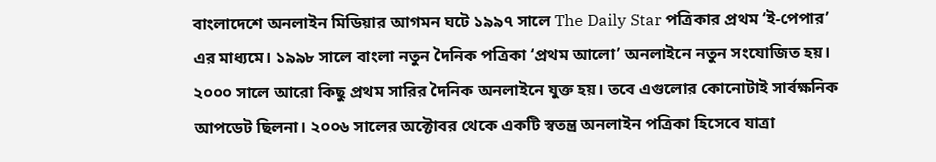বাংলাদেশে অনলাইন মিডিয়ার আগমন ঘটে ১৯৯৭ সালে The Daily Star পত্রিকার প্রথম ‘ই-পেপার’ এর মাধ্যমে। ১৯৯৮ সালে বাংলা নতুন দৈনিক পত্রিকা ‘প্রথম আলো’ অনলাইনে নতুন সংযোজিত হয়। ২০০০ সালে আরো কিছু প্রথম সারির দৈনিক অনলাইনে যুক্ত হয়। তবে এগুলোর কোনোটাই সার্বক্ষনিক আপডেট ছিলনা। ২০০৬ সালের অক্টোবর থেকে একটি স্বতন্ত্র অনলাইন পত্রিকা হিসেবে যাত্রা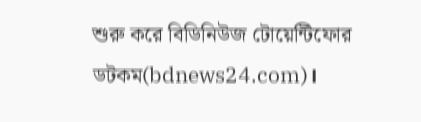শুরু করে বিডিনিউজ টোয়েন্টিফোর ডটকম(bdnews24.com)।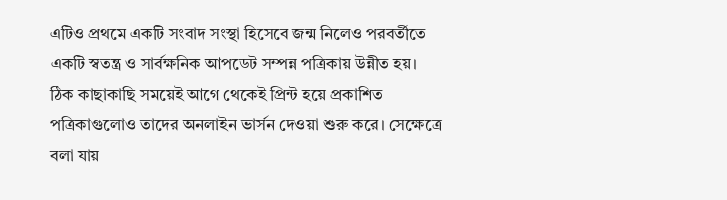এটিও প্রথমে একটি সংবাদ সংস্থা হিসেবে জন্ম নিলেও পরবর্তীতে একটি স্বতন্ত্র ও সার্বক্ষনিক আপডেট সম্পন্ন পত্রিকায় উন্নীত হয়। ঠিক কাছাকাছি সময়েই আগে থেকেই প্রিন্ট হয়ে প্রকাশিত পত্রিকাগুলোও তাদের অনলাইন ভার্সন দেওয়া শুরু করে। সেক্ষেত্রে বলা যায়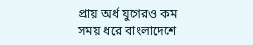প্রায় অর্ধ যুগেরও কম সময় ধরে বাংলাদেশে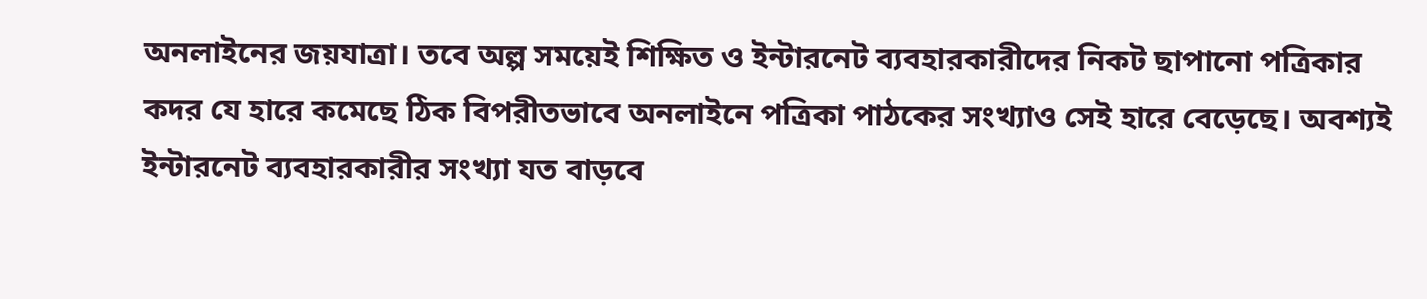অনলাইনের জয়যাত্রা। তবে অল্প সময়েই শিক্ষিত ও ইন্টারনেট ব্যবহারকারীদের নিকট ছাপানো পত্রিকার কদর যে হারে কমেছে ঠিক বিপরীতভাবে অনলাইনে পত্রিকা পাঠকের সংখ্যাও সেই হারে বেড়েছে। অবশ্যই ইন্টারনেট ব্যবহারকারীর সংখ্যা যত বাড়বে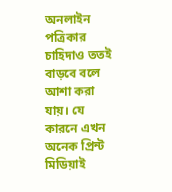অনলাইন পত্রিকার চাহিদাও ততই বাড়বে বলে আশা করা যায়। যে কারনে এখন অনেক প্রিন্ট মিডিয়াই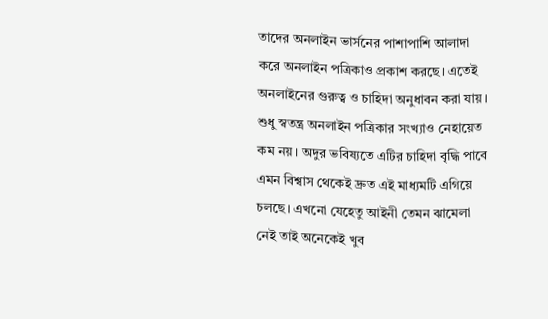তাদের অনলাইন ভার্সনের পাশাপাশি আলাদা করে অনলাইন পত্রিকাও প্রকাশ করছে। এতেই অনলাইনের গুরুত্ব ও চাহিদা অনুধাবন করা যায়। শুধু স্বতন্ত্র অনলাইন পত্রিকার সংখ্যাও নেহায়েত কম নয়। অদুর ভবিষ্যতে এটির চাহিদা বৃদ্ধি পাবে এমন বিশ্বাস থেকেই দ্রুত এই মাধ্যমটি এগিয়ে চলছে। এখনো যেহেতু আইনী তেমন ঝামেলা নেই তাই অনেকেই খুব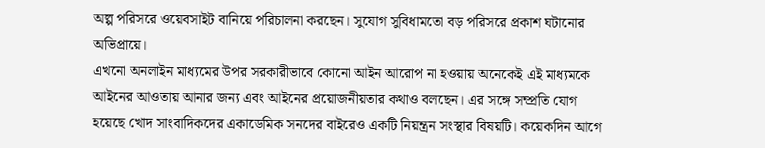অল্প পরিসরে ওয়েবসাইট বানিয়ে পরিচালনা করছেন। সুযোগ সুবিধামতো বড় পরিসরে প্রকাশ ঘটানোর অভিপ্রায়ে।
এখনো অনলাইন মাধ্যমের উপর সরকারীভাবে কোনো আইন আরোপ না হওয়ায় অনেকেই এই মাধ্যমকে আইনের আওতায় আনার জন্য এবং আইনের প্রয়োজনীয়তার কথাও বলছেন। এর সঙ্গে সম্প্রতি যোগ হয়েছে খোদ সাংবাদিকদের একাডেমিক সনদের বাইরেও একটি নিয়ন্ত্রন সংস্থার বিষয়টি। কয়েকদিন আগে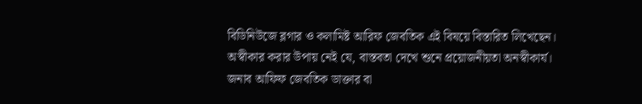বিডিনিউজে ব্লগার ও কলামিষ্ট আরিফ জেবতিক এই বিষয়ে বিস্তারিত লিখেছেন। অস্বীকার করার উপায় নেই যে, বাস্তবতা দেখে শুনে প্রয়োজনীয়তা অনস্বীকার্য। জনাব আফিফ জেবতিক ডাক্তার বা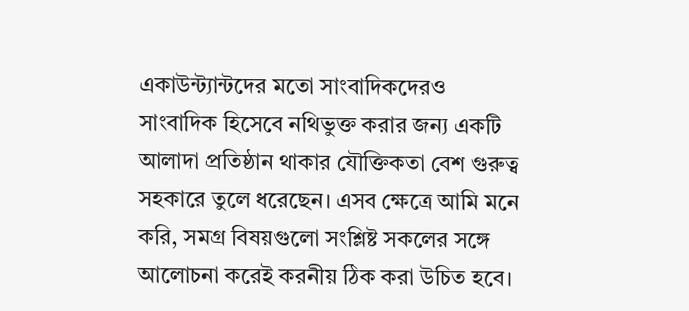একাউন্ট্যান্টদের মতো সাংবাদিকদেরও সাংবাদিক হিসেবে নথিভুক্ত করার জন্য একটি আলাদা প্রতিষ্ঠান থাকার যৌক্তিকতা বেশ গুরুত্ব সহকারে তুলে ধরেছেন। এসব ক্ষেত্রে আমি মনে করি, সমগ্র বিষয়গুলো সংশ্লিষ্ট সকলের সঙ্গে আলোচনা করেই করনীয় ঠিক করা উচিত হবে।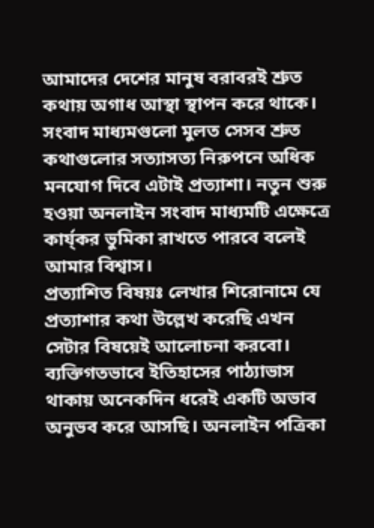আমাদের দেশের মানুষ বরাবরই শ্রুত কথায় অগাধ আস্থা স্থাপন করে থাকে। সংবাদ মাধ্যমগুলো মুলত সেসব শ্রুত কথাগুলোর সত্যাসত্য নিরুপনে অধিক মনযোগ দিবে এটাই প্রত্যাশা। নতুন শুরু হওয়া অনলাইন সংবাদ মাধ্যমটি এক্ষেত্রে কার্য্কর ভুমিকা রাখতে পারবে বলেই আমার বিশ্বাস।
প্রত্যাশিত বিষয়ঃ লেখার শিরোনামে যে প্রত্যাশার কথা উল্লেখ করেছি এখন সেটার বিষয়েই আলোচনা করবো। ব্যক্তিগতভাবে ইতিহাসের পাঠ্যাভাস থাকায় অনেকদিন ধরেই একটি অভাব অনুভব করে আসছি। অনলাইন পত্রিকা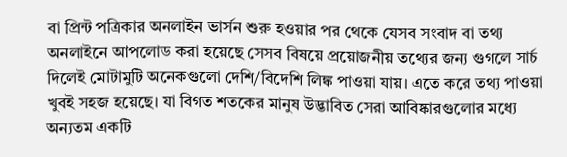বা প্রিন্ট পত্রিকার অনলাইন ভার্সন শুরু হওয়ার পর থেকে যেসব সংবাদ বা তথ্য অনলাইনে আপলোড করা হয়েছে সেসব বিষয়ে প্রয়োজনীয় তথ্যের জন্য গুগলে সার্চ দিলেই মোটামুটি অনেকগুলো দেশি/বিদেশি লিঙ্ক পাওয়া যায়। এতে করে তথ্য পাওয়া খুবই সহজ হয়েছে। যা বিগত শতকের মানুষ উদ্ভাবিত সেরা আবিষ্কারগুলোর মধ্যে অন্যতম একটি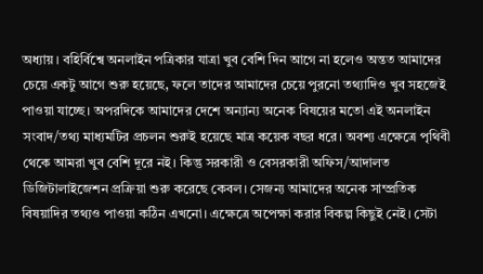অধ্যায়। বহির্বিশ্বে অনলাইন পত্রিকার যাত্রা খুব বেশি দিন আগে না হলেও অন্তত আমাদের চেয়ে একটু আগে শুরু হয়েছে, ফলে তাদের আমাদের চেয়ে পুরনো তথ্যাদিও খুব সহজেই পাওয়া যাচ্ছে। অপরদিকে আমাদের দেশে অন্যান্য অনেক বিষয়ের মতো এই অনলাইন সংবাদ/তথ্য মাধ্যমটির প্রচলন শুরুই হয়েছে মাত্র কয়েক বছর ধরে। অবশ্য এক্ষেত্রে পৃথিবী থেকে আমরা খুব বেশি দূরে নই। কিন্তু সরকারী ও বেসরকারী অফিস/আদালত ডিজিটালাইজেশন প্রক্রিয়া শুরু করেছে কেবল। সেজন্য আমাদের অনেক সাম্প্রতিক বিষয়াদির তথ্যও পাওয়া কঠিন এখনো। এক্ষেত্রে অপেক্ষা করার বিকল্প কিছুই নেই। সেটা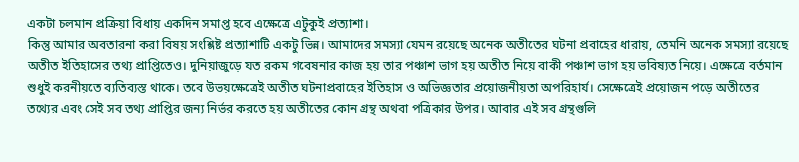একটা চলমান প্রক্রিয়া বিধায় একদিন সমাপ্ত হবে এক্ষেত্রে এটুকুই প্রত্যাশা।
কিন্তু আমার অবতারনা করা বিষয় সংশ্লিষ্ট প্রত্যাশাটি একটু ভিন্ন। আমাদের সমস্যা যেমন রয়েছে অনেক অতীতের ঘটনা প্রবাহের ধারায়, তেমনি অনেক সমস্যা রয়েছে অতীত ইতিহাসের তথ্য প্রাপ্তিতেও। দুনিয়াজুড়ে যত রকম গবেষনার কাজ হয় তার পঞ্চাশ ভাগ হয় অতীত নিয়ে বাকী পঞ্চাশ ভাগ হয় ভবিষ্যত নিয়ে। এক্ষেত্রে বর্তমান শুধুই করনীয়তে ব্যতিব্যস্ত থাকে। তবে উভয়ক্ষেত্রেই অতীত ঘটনাপ্রবাহের ইতিহাস ও অভিজ্ঞতার প্রয়োজনীয়তা অপরিহার্য। সেক্ষেত্রেই প্রয়োজন পড়ে অতীতের তথ্যের এবং সেই সব তথ্য প্রাপ্তির জন্য নির্ভর করতে হয় অতীতের কোন গ্রন্থ অথবা পত্রিকার উপর। আবার এই সব গ্রন্থগুলি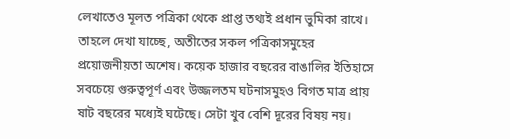লেখাতেও মূলত পত্রিকা থেকে প্রাপ্ত তথ্যই প্রধান ভুমিকা রাখে। তাহলে দেখা যাচ্ছে, অতীতের সকল পত্রিকাসমুহের প্রয়োজনীয়তা অশেষ। কয়েক হাজার বছরের বাঙালির ইতিহাসে সবচেয়ে গুরুত্বপূর্ণ এবং উজ্জলতম ঘটনাসমুহও বিগত মাত্র প্রায় ষাট বছরের মধ্যেই ঘটেছে। সেটা খুব বেশি দূরের বিষয় নয়।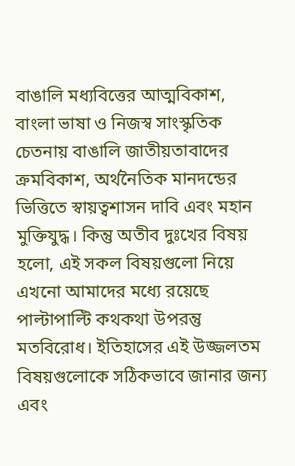বাঙালি মধ্যবিত্তের আত্মবিকাশ, বাংলা ভাষা ও নিজস্ব সাংস্কৃতিক চেতনায় বাঙালি জাতীয়তাবাদের ক্রমবিকাশ, অর্থনৈতিক মানদন্ডের ভিত্তিতে স্বায়ত্বশাসন দাবি এবং মহান মুক্তিযুদ্ধ। কিন্তু অতীব দুঃখের বিষয় হলো, এই সকল বিষয়গুলো নিয়ে এখনো আমাদের মধ্যে রয়েছে পাল্টাপাল্টি কথকথা উপরন্তু মতবিরোধ। ইতিহাসের এই উজ্জলতম বিষয়গুলোকে সঠিকভাবে জানার জন্য এবং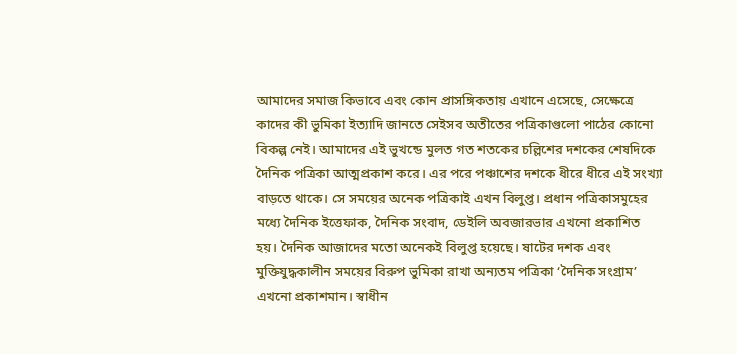আমাদের সমাজ কিভাবে এবং কোন প্রাসঙ্গিকতায় এখানে এসেছে, সেক্ষেত্রে কাদের কী ভুমিকা ইত্যাদি জানতে সেইসব অতীতের পত্রিকাগুলো পাঠের কোনো বিকল্প নেই। আমাদের এই ভুখন্ডে মুলত গত শতকের চল্লিশের দশকের শেষদিকে দৈনিক পত্রিকা আত্মপ্রকাশ করে। এর পরে পঞ্চাশের দশকে ধীরে ধীরে এই সংখ্যা বাড়তে থাকে। সে সময়ের অনেক পত্রিকাই এখন বিলুপ্ত। প্রধান পত্রিকাসমুহের মধ্যে দৈনিক ইত্তেফাক, দৈনিক সংবাদ, ডেইলি অবজারভার এখনো প্রকাশিত হয়। দৈনিক আজাদের মতো অনেকই বিলুপ্ত হয়েছে। ষাটের দশক এবং মুক্তিযুদ্ধকালীন সময়ের বিরুপ ভুমিকা রাখা অন্যতম পত্রিকা ‘দৈনিক সংগ্রাম’ এখনো প্রকাশমান। স্বাধীন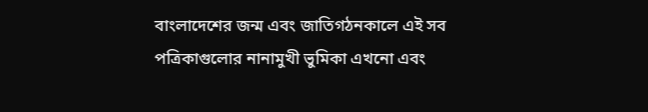বাংলাদেশের জন্ম এবং জাতিগঠনকালে এই সব পত্রিকাগুলোর নানামুখী ভুমিকা এখনো এবং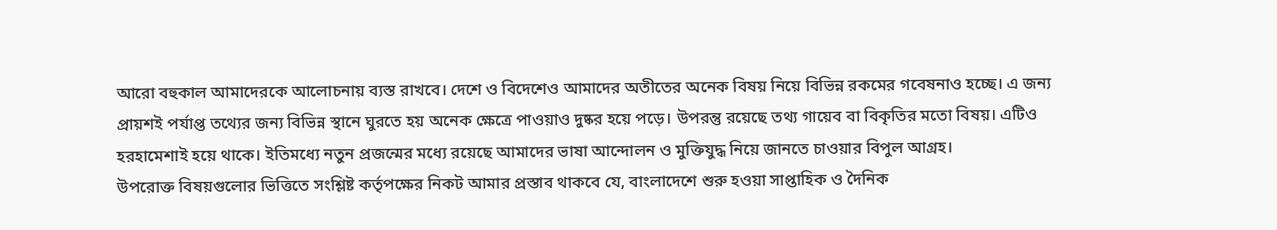আরো বহুকাল আমাদেরকে আলোচনায় ব্যস্ত রাখবে। দেশে ও বিদেশেও আমাদের অতীতের অনেক বিষয় নিয়ে বিভিন্ন রকমের গবেষনাও হচ্ছে। এ জন্য প্রায়শই পর্যাপ্ত তথ্যের জন্য বিভিন্ন স্থানে ঘুরতে হয় অনেক ক্ষেত্রে পাওয়াও দুষ্কর হয়ে পড়ে। উপরন্তু রয়েছে তথ্য গায়েব বা বিকৃতির মতো বিষয়। এটিও হরহামেশাই হয়ে থাকে। ইতিমধ্যে নতুন প্রজন্মের মধ্যে রয়েছে আমাদের ভাষা আন্দোলন ও মুক্তিযুদ্ধ নিয়ে জানতে চাওয়ার বিপুল আগ্রহ।
উপরোক্ত বিষয়গুলোর ভিত্তিতে সংশ্লিষ্ট কর্তৃপক্ষের নিকট আমার প্রস্তাব থাকবে যে, বাংলাদেশে শুরু হওয়া সাপ্তাহিক ও দৈনিক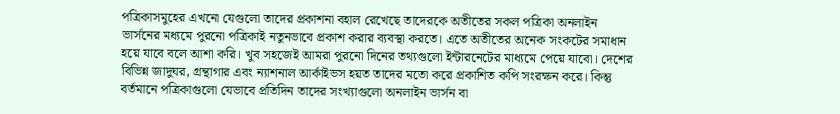পত্রিকাসমুহের এখনো যেগুলো তাদের প্রকাশনা বহাল রেখেছে তাদেরকে অতীতের সকল পত্রিকা অনলাইন ভার্সনের মধ্যমে পুরনো পত্রিকাই নতুনভাবে প্রকাশ করার ব্যবস্থা করতে। এতে অতীতের অনেক সংকটের সমাধান হয়ে যাবে বলে আশা করি। খুব সহজেই আমরা পুরনো দিনের তথ্যগুলো ইন্টারনেটের মাধ্যমে পেয়ে যাবো। দেশের বিভিন্ন জাদুঘর, গ্রন্থাগার এবং ন্যাশনাল আর্কাইভস হয়ত তাদের মতো করে প্রকাশিত কপি সংরক্ষন করে। কিন্তু বর্তমানে পত্রিকাগুলো যেভাবে প্রতিদিন তাদের সংখ্যাগুলো অনলাইন ভার্সন বা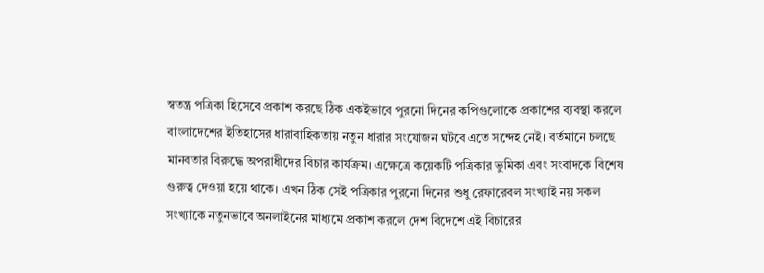স্বতন্ত্র পত্রিকা হিসেবে প্রকাশ করছে ঠিক একইভাবে পুরনো দিনের কপিগুলোকে প্রকাশের ব্যবস্থা করলে বাংলাদেশের ইতিহাসের ধারাবাহিকতায় নতুন ধারার সংযোজন ঘটবে এতে সন্দেহ নেই। বর্তমানে চলছে মানবতার বিরুদ্ধে অপরাধীদের বিচার কার্যক্রম। এক্ষেত্রে কয়েকটি পত্রিকার ভুমিকা এবং সংবাদকে বিশেষ গুরুত্ব দেওয়া হয়ে থাকে। এখন ঠিক সেই পত্রিকার পুরনো দিনের শুধু রেফারেবল সংখ্যাই নয় সকল সংখ্যাকে নতুনভাবে অনলাইনের মাধ্যমে প্রকাশ করলে দেশ বিদেশে এই বিচারের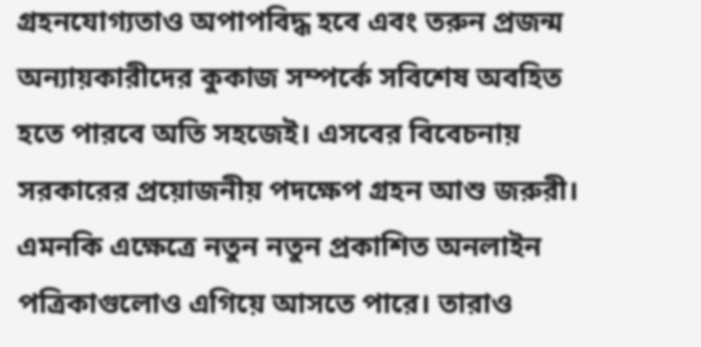গ্রহনযোগ্যতাও অপাপবিদ্ধ হবে এবং তরুন প্রজন্ম অন্যায়কারীদের কুকাজ সম্পর্কে সবিশেষ অবহিত হতে পারবে অতি সহজেই। এসবের বিবেচনায় সরকারের প্রয়োজনীয় পদক্ষেপ গ্রহন আশু জরুরী। এমনকি এক্ষেত্রে নতুন নতুন প্রকাশিত অনলাইন পত্রিকাগুলোও এগিয়ে আসতে পারে। তারাও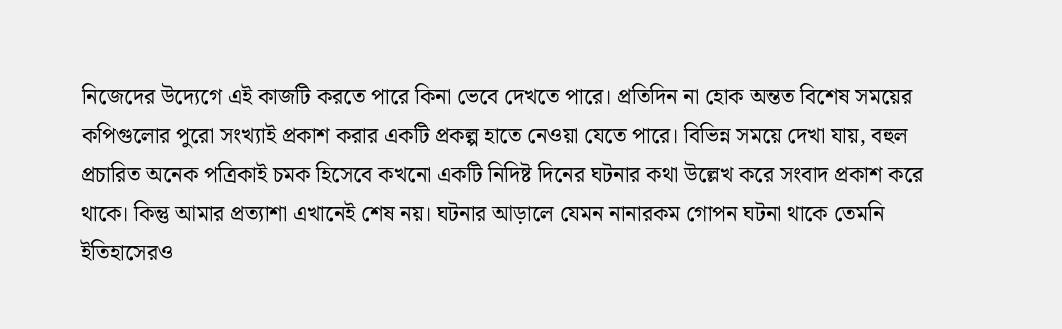নিজেদের উদ্যেগে এই কাজটি করতে পারে কিনা ভেবে দেখতে পারে। প্রতিদিন না হোক অন্তত বিশেষ সময়ের কপিগুলোর পুরো সংখ্যাই প্রকাশ করার একটি প্রকল্প হাতে নেওয়া যেতে পারে। বিভিন্ন সময়ে দেখা যায়, বহুল প্রচারিত অনেক পত্রিকাই চমক হিসেবে কখনো একটি নিদিষ্ট দিনের ঘটনার কথা উল্লেখ করে সংবাদ প্রকাশ করে থাকে। কিন্তু আমার প্রত্যাশা এখানেই শেষ নয়। ঘটনার আড়ালে যেমন নানারকম গোপন ঘটনা থাকে তেমনি ইতিহাসেরও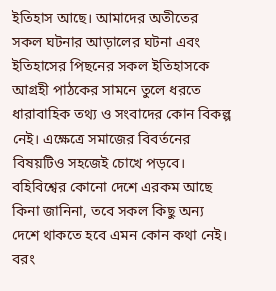ইতিহাস আছে। আমাদের অতীতের সকল ঘটনার আড়ালের ঘটনা এবং ইতিহাসের পিছনের সকল ইতিহাসকে আগ্রহী পাঠকের সামনে তুলে ধরতে ধারাবাহিক তথ্য ও সংবাদের কোন বিকল্প নেই। এক্ষেত্রে সমাজের বিবর্তনের বিষয়টিও সহজেই চোখে পড়বে। বহিবিশ্বের কোনো দেশে এরকম আছে কিনা জানিনা, তবে সকল কিছু অন্য দেশে থাকতে হবে এমন কোন কথা নেই। বরং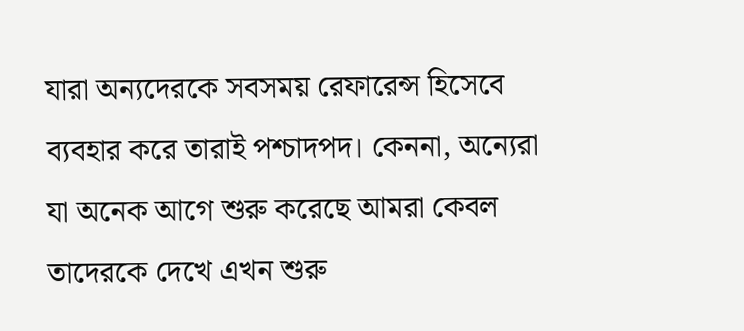যারা অন্যদেরকে সবসময় রেফারেন্স হিসেবে ব্যবহার করে তারাই পশ্চাদপদ। কেননা, অন্যেরা যা অনেক আগে শুরু করেছে আমরা কেবল তাদেরকে দেখে এখন শুরু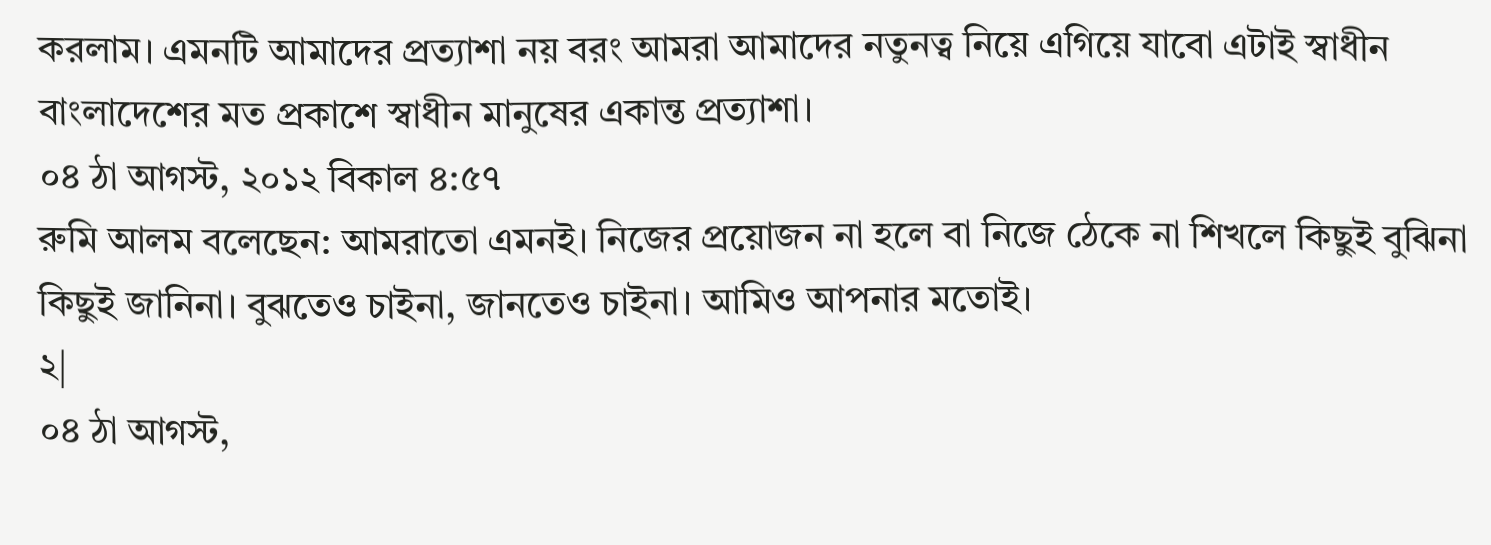করলাম। এমনটি আমাদের প্রত্যাশা নয় বরং আমরা আমাদের নতুনত্ব নিয়ে এগিয়ে যাবো এটাই স্বাধীন বাংলাদেশের মত প্রকাশে স্বাধীন মানুষের একান্ত প্রত্যাশা।
০৪ ঠা আগস্ট, ২০১২ বিকাল ৪:৫৭
রুমি আলম বলেছেন: আমরাতো এমনই। নিজের প্রয়োজন না হলে বা নিজে ঠেকে না শিখলে কিছুই বুঝিনা কিছুই জানিনা। বুঝতেও চাইনা, জানতেও চাইনা। আমিও আপনার মতোই।
২|
০৪ ঠা আগস্ট,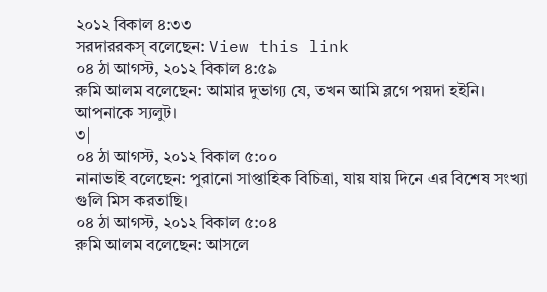২০১২ বিকাল ৪:৩৩
সরদাররকস্ বলেছেন: View this link
০৪ ঠা আগস্ট, ২০১২ বিকাল ৪:৫৯
রুমি আলম বলেছেন: আমার দুভাগ্য যে, তখন আমি ব্লগে পয়দা হইনি।
আপনাকে স্যলুট।
৩|
০৪ ঠা আগস্ট, ২০১২ বিকাল ৫:০০
নানাভাই বলেছেন: পুরানো সাপ্তাহিক বিচিত্রা, যায় যায় দিনে এর বিশেষ সংখ্যা গুলি মিস করতাছি।
০৪ ঠা আগস্ট, ২০১২ বিকাল ৫:০৪
রুমি আলম বলেছেন: আসলে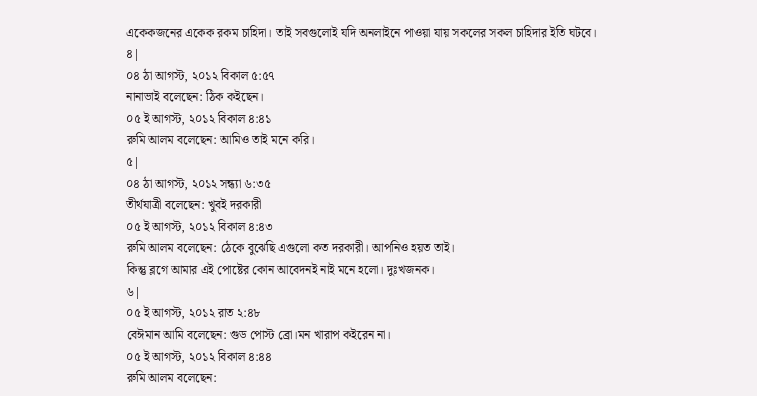একেকজনের একেক রকম চাহিদা। তাই সবগুলোই যদি অনলাইনে পাওয়া যায় সকলের সকল চাহিদার ইতি ঘটবে।
৪|
০৪ ঠা আগস্ট, ২০১২ বিকাল ৫:৫৭
নানাভাই বলেছেন: ঠিক কইছেন।
০৫ ই আগস্ট, ২০১২ বিকাল ৪:৪১
রুমি আলম বলেছেন: আমিও তাই মনে করি।
৫|
০৪ ঠা আগস্ট, ২০১২ সন্ধ্যা ৬:৩৫
তীর্থযাত্রী বলেছেন: খুবই দরকারী
০৫ ই আগস্ট, ২০১২ বিকাল ৪:৪৩
রুমি আলম বলেছেন: ঠেকে বুঝেছি এগুলো কত দরকারী। আপনিও হয়ত তাই।
কিন্তু ব্লগে আমার এই পোষ্টের কোন আবেদনই নাই মনে হলো। দুঃখজনক।
৬|
০৫ ই আগস্ট, ২০১২ রাত ২:৪৮
বেঈমান আমি বলেছেন: গুড পোস্ট ব্রো।মন খারাপ কইরেন না।
০৫ ই আগস্ট, ২০১২ বিকাল ৪:৪৪
রুমি আলম বলেছেন: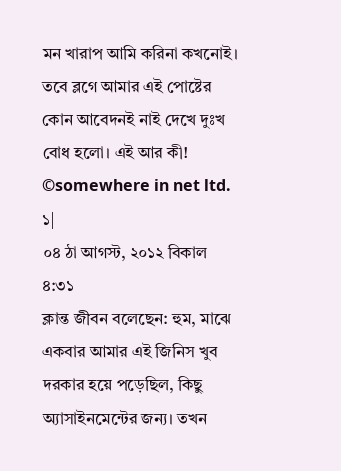মন খারাপ আমি করিনা কখনোই।
তবে ব্লগে আমার এই পোষ্টের কোন আবেদনই নাই দেখে দুঃখ বোধ হলো। এই আর কী!
©somewhere in net ltd.
১|
০৪ ঠা আগস্ট, ২০১২ বিকাল ৪:৩১
ক্লান্ত জীবন বলেছেন: হুম, মাঝে একবার আমার এই জিনিস খুব দরকার হয়ে পড়েছিল, কিছু অ্যাসাইনমেন্টের জন্য। তখন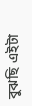বুঝছি এইটা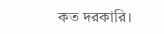কত দরকারি।